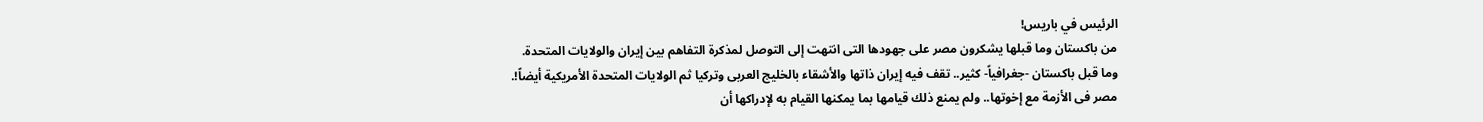الرئيس في باريس!
من باكستان وما قبلها يشكرون مصر على جهودها التى انتهت إلى التوصل لمذكرة التفاهم بين إيران والولايات المتحدة. وما قبل باكستان -جغرافياً- كثير.. تقف فيه إيران ذاتها والأشقاء بالخليج العربى وتركيا ثم الولايات المتحدة الأمريكية أيضاً!.
مصر فى الأزمة مع إخوتها.. ولم يمنع ذلك قيامها بما يمكنها القيام به لإدراكها أن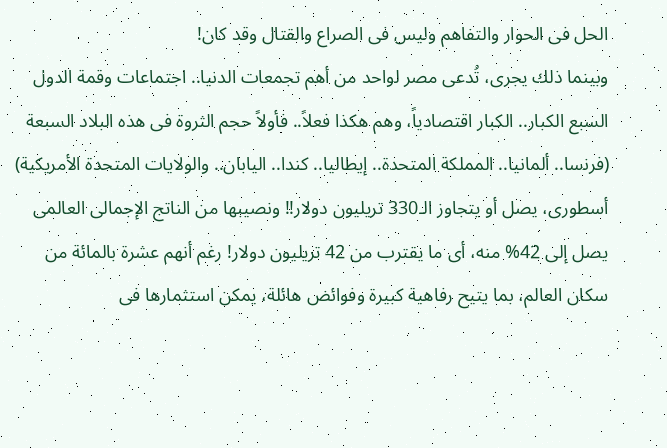الحل فى الحوار والتفاهم وليس فى الصراع والقتال وقد كان!
وبينما ذلك يجرى، تُدعى مصر لواحد من أهم تجمعات الدنيا.. اجتماعات وقمة الدول السبع الكبار.. الكبار اقتصادياً، وهم هكذا فعلاً.. فأولاً حجم الثروة فى هذه البلاد السبعة (فرنسا.. ألمانيا.. المملكة المتحدة.. إيطاليا.. كندا.. اليابان.. والولايات المتحدة الأمريكية) أسطورى، يصل أو يتجاوز الـ330 تريليون دولار!! ونصيبها من الناتج الإجمالى العالمى يصل إلى 42% منه، أى ما يقترب من 42 تريليون دولار! رغم أنهم عشرة بالمائة من سكان العالم، بما يتيح رفاهية كبيرة وفوائض هائلة، يمكن استثمارها فى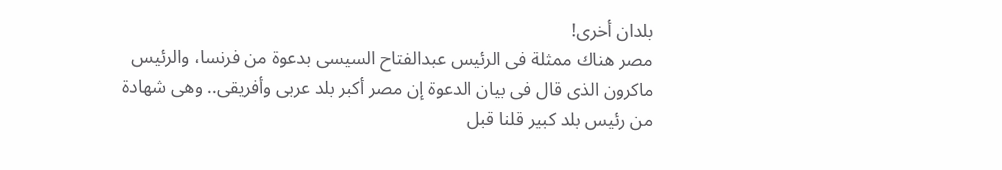بلدان أخرى!
مصر هناك ممثلة فى الرئيس عبدالفتاح السيسى بدعوة من فرنسا، والرئيس ماكرون الذى قال فى بيان الدعوة إن مصر أكبر بلد عربى وأفريقى.. وهى شهادة من رئيس بلد كبير قلنا قبل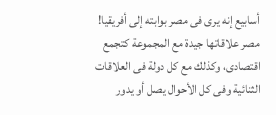أسابيع إنه يرى فى مصر بوابته إلى أفريقيا!
مصر علاقاتها جيدة مع المجموعة كتجمع اقتصادى، وكذلك مع كل دولة فى العلاقات الثنائية وفى كل الأحوال يصل أو يدور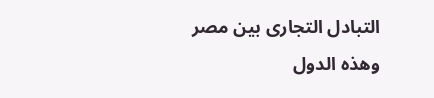التبادل التجارى بين مصر وهذه الدول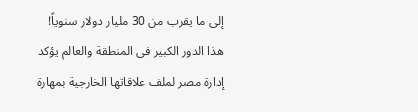إلى ما يقرب من 30 مليار دولار سنوياً!
هذا الدور الكبير فى المنطقة والعالم يؤكد إدارة مصر لملف علاقاتها الخارجية بمهارة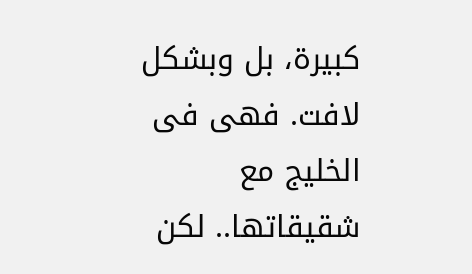كبيرة، بل وبشكل لافت. فهى فى الخليج مع شقيقاتها.. لكن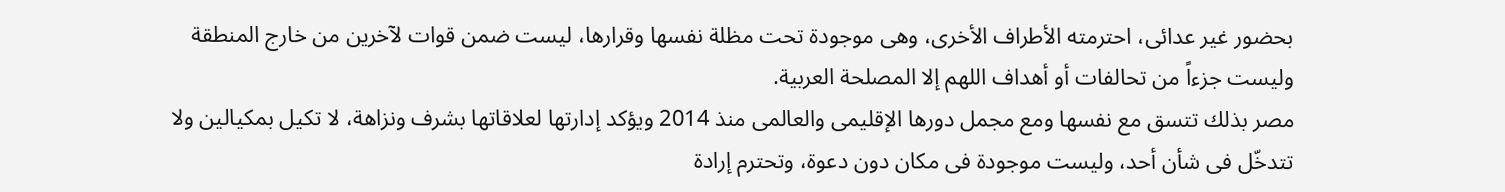بحضور غير عدائى، احترمته الأطراف الأخرى، وهى موجودة تحت مظلة نفسها وقرارها، ليست ضمن قوات لآخرين من خارج المنطقة وليست جزءاً من تحالفات أو أهداف اللهم إلا المصلحة العربية.
مصر بذلك تتسق مع نفسها ومع مجمل دورها الإقليمى والعالمى منذ 2014 ويؤكد إدارتها لعلاقاتها بشرف ونزاهة، لا تكيل بمكيالين ولا تتدخّل فى شأن أحد، وليست موجودة فى مكان دون دعوة، وتحترم إرادة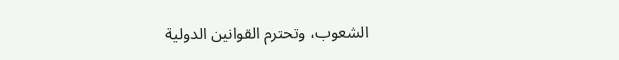الشعوب، وتحترم القوانين الدولية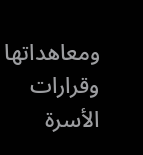ومعاهداتها وقرارات الأسرة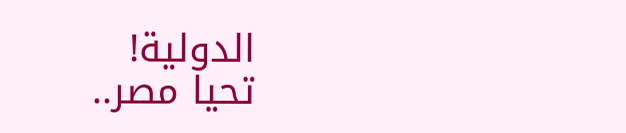الدولية!
تحيا مصر..